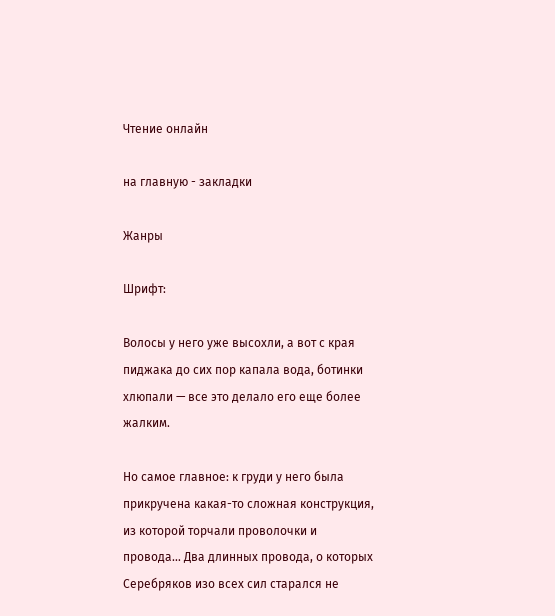Чтение онлайн

на главную - закладки

Жанры

Шрифт:

Волосы у него уже высохли, а вот с края пиджака до сих пор капала вода, ботинки хлюпали — все это делало его еще более жалким.

Но самое главное: к груди у него была прикручена какая-то сложная конструкция, из которой торчали проволочки и провода… Два длинных провода, о которых Серебряков изо всех сил старался не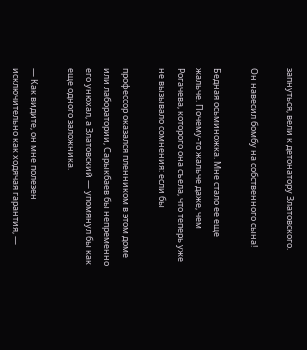запнуться, вели к детонатору Златовского.

Он навесил бомбу на собственного сына!

Бедная осьминожка. Мне стало ее еще жальче. Почему-то жальче даже, чем Рогачева, которого она съела, что теперь уже не вызывало сомнения: если бы

профессор оказался пленником в этом доме или лаборатории, Сарыкбаев бы непременно его унюхал, а Златовский — упомянул бы как еще одного заложника.

— Как видите, он мне полезен исключительно как ходячая гарантия, —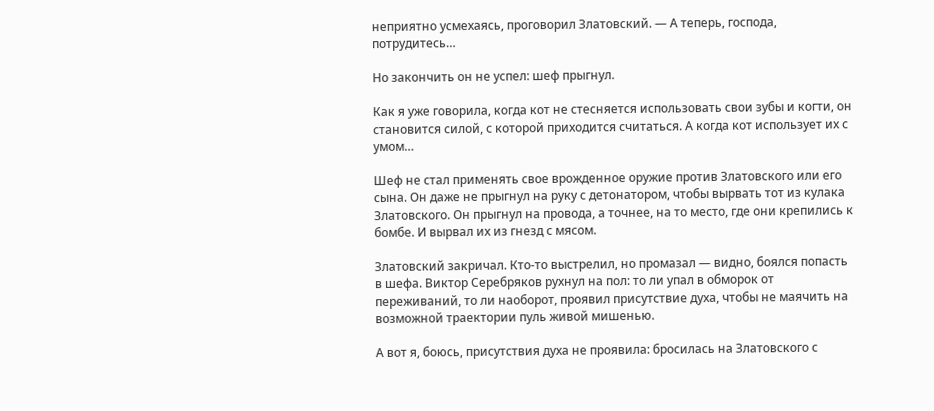неприятно усмехаясь, проговорил Златовский. — А теперь, господа, потрудитесь…

Но закончить он не успел: шеф прыгнул.

Как я уже говорила, когда кот не стесняется использовать свои зубы и когти, он становится силой, с которой приходится считаться. А когда кот использует их с умом…

Шеф не стал применять свое врожденное оружие против Златовского или его сына. Он даже не прыгнул на руку с детонатором, чтобы вырвать тот из кулака Златовского. Он прыгнул на провода, а точнее, на то место, где они крепились к бомбе. И вырвал их из гнезд с мясом.

Златовский закричал. Кто-то выстрелил, но промазал — видно, боялся попасть в шефа. Виктор Серебряков рухнул на пол: то ли упал в обморок от переживаний, то ли наоборот, проявил присутствие духа, чтобы не маячить на возможной траектории пуль живой мишенью.

А вот я, боюсь, присутствия духа не проявила: бросилась на Златовского с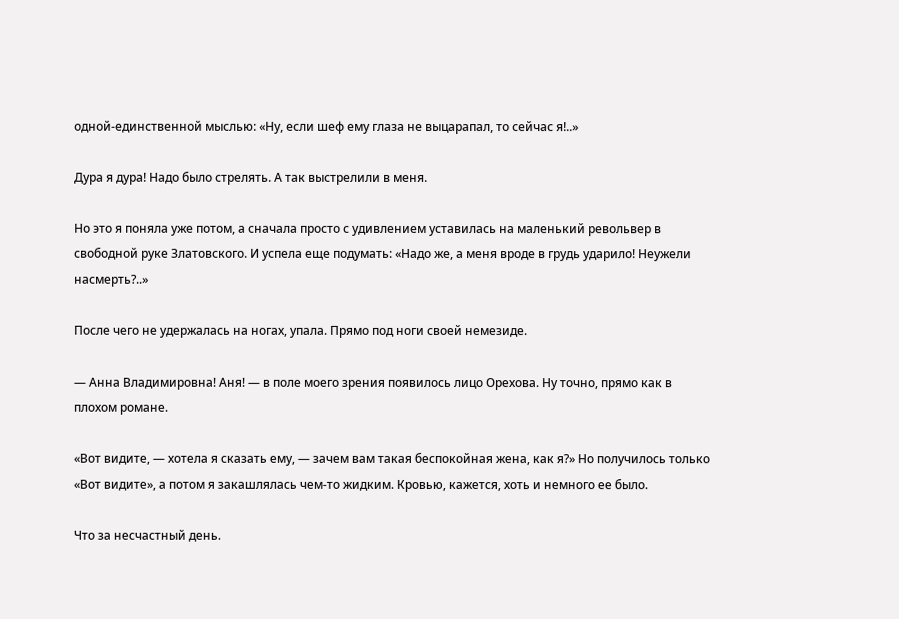одной-единственной мыслью: «Ну, если шеф ему глаза не выцарапал, то сейчас я!..»

Дура я дура! Надо было стрелять. А так выстрелили в меня.

Но это я поняла уже потом, а сначала просто с удивлением уставилась на маленький револьвер в свободной руке Златовского. И успела еще подумать: «Надо же, а меня вроде в грудь ударило! Неужели насмерть?..»

После чего не удержалась на ногах, упала. Прямо под ноги своей немезиде.

— Анна Владимировна! Аня! — в поле моего зрения появилось лицо Орехова. Ну точно, прямо как в плохом романе.

«Вот видите, — хотела я сказать ему, — зачем вам такая беспокойная жена, как я?» Но получилось только «Вот видите», а потом я закашлялась чем-то жидким. Кровью, кажется, хоть и немного ее было.

Что за несчастный день.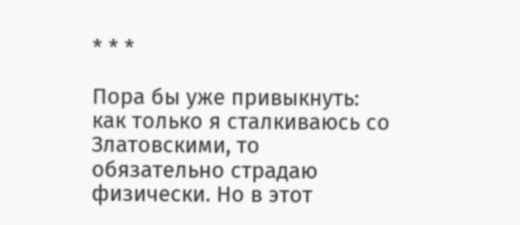* * *

Пора бы уже привыкнуть: как только я сталкиваюсь со Златовскими, то обязательно страдаю физически. Но в этот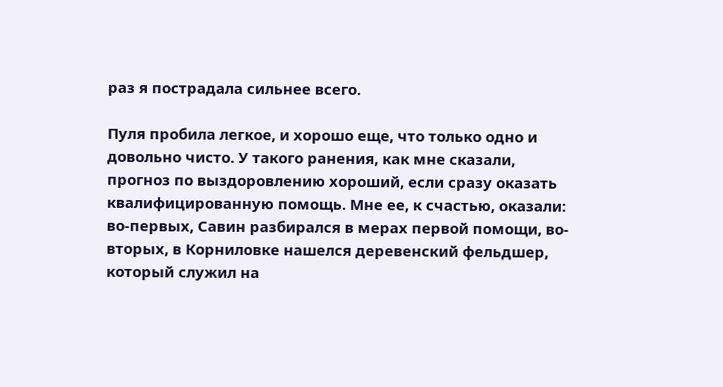раз я пострадала сильнее всего.

Пуля пробила легкое, и хорошо еще, что только одно и довольно чисто. У такого ранения, как мне сказали, прогноз по выздоровлению хороший, если сразу оказать квалифицированную помощь. Мне ее, к счастью, оказали: во-первых, Савин разбирался в мерах первой помощи, во-вторых, в Корниловке нашелся деревенский фельдшер, который служил на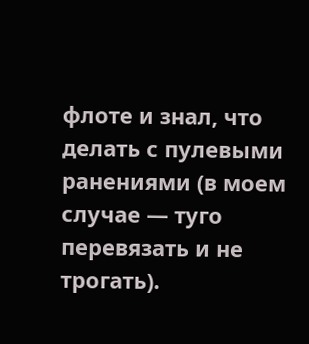флоте и знал, что делать с пулевыми ранениями (в моем случае — туго перевязать и не трогать).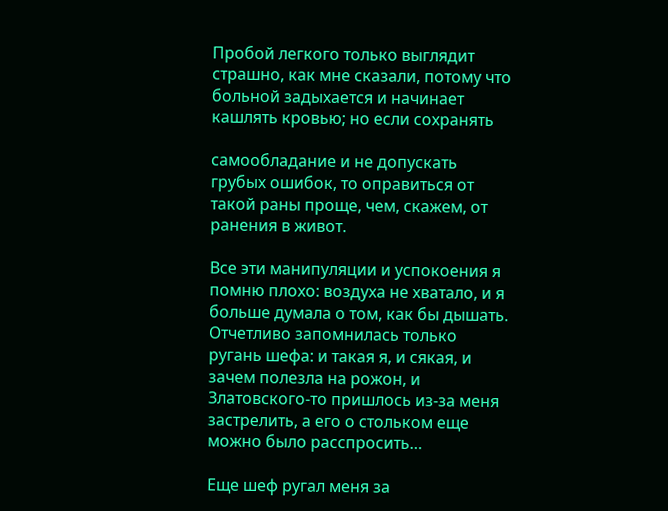Пробой легкого только выглядит страшно, как мне сказали, потому что больной задыхается и начинает кашлять кровью; но если сохранять

самообладание и не допускать грубых ошибок, то оправиться от такой раны проще, чем, скажем, от ранения в живот.

Все эти манипуляции и успокоения я помню плохо: воздуха не хватало, и я больше думала о том, как бы дышать. Отчетливо запомнилась только ругань шефа: и такая я, и сякая, и зачем полезла на рожон, и Златовского-то пришлось из-за меня застрелить, а его о стольком еще можно было расспросить…

Еще шеф ругал меня за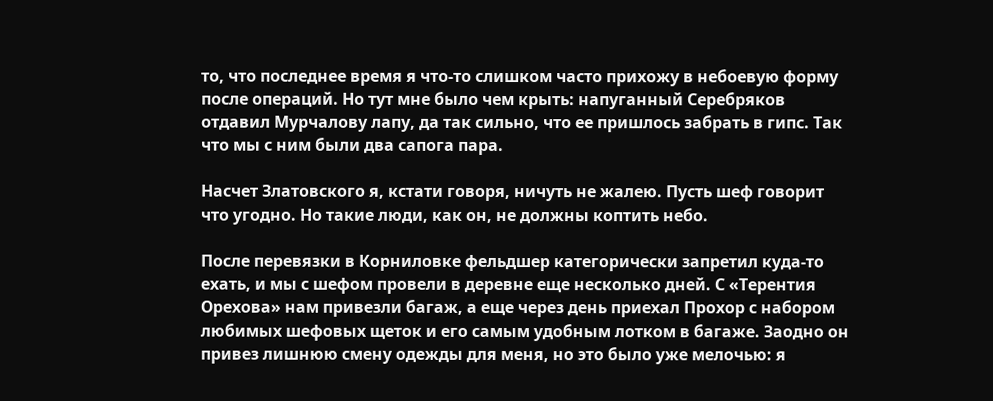то, что последнее время я что-то слишком часто прихожу в небоевую форму после операций. Но тут мне было чем крыть: напуганный Серебряков отдавил Мурчалову лапу, да так сильно, что ее пришлось забрать в гипс. Так что мы с ним были два сапога пара.

Насчет Златовского я, кстати говоря, ничуть не жалею. Пусть шеф говорит что угодно. Но такие люди, как он, не должны коптить небо.

После перевязки в Корниловке фельдшер категорически запретил куда-то ехать, и мы с шефом провели в деревне еще несколько дней. С «Терентия Орехова» нам привезли багаж, а еще через день приехал Прохор с набором любимых шефовых щеток и его самым удобным лотком в багаже. Заодно он привез лишнюю смену одежды для меня, но это было уже мелочью: я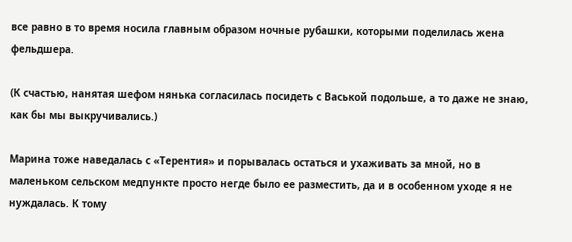все равно в то время носила главным образом ночные рубашки, которыми поделилась жена фельдшера.

(К счастью, нанятая шефом нянька согласилась посидеть с Васькой подольше, а то даже не знаю, как бы мы выкручивались.)

Марина тоже наведалась с «Терентия» и порывалась остаться и ухаживать за мной, но в маленьком сельском медпункте просто негде было ее разместить, да и в особенном уходе я не нуждалась. К тому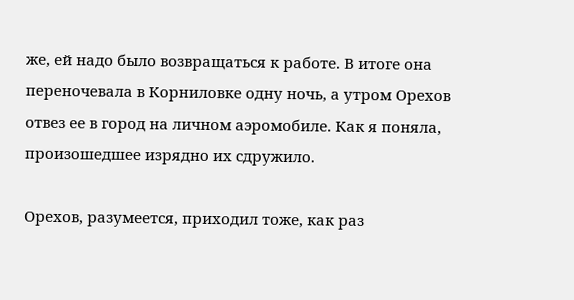же, ей надо было возвращаться к работе. В итоге она переночевала в Корниловке одну ночь, а утром Орехов отвез ее в город на личном аэромобиле. Как я поняла, произошедшее изрядно их сдружило.

Орехов, разумеется, приходил тоже, как раз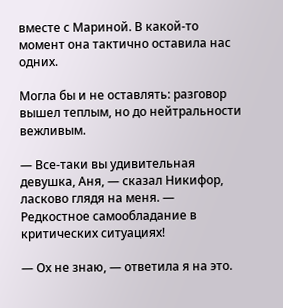вместе с Мариной. В какой-то момент она тактично оставила нас одних.

Могла бы и не оставлять: разговор вышел теплым, но до нейтральности вежливым.

— Все-таки вы удивительная девушка, Аня, — сказал Никифор, ласково глядя на меня. — Редкостное самообладание в критических ситуациях!

— Ох не знаю, — ответила я на это.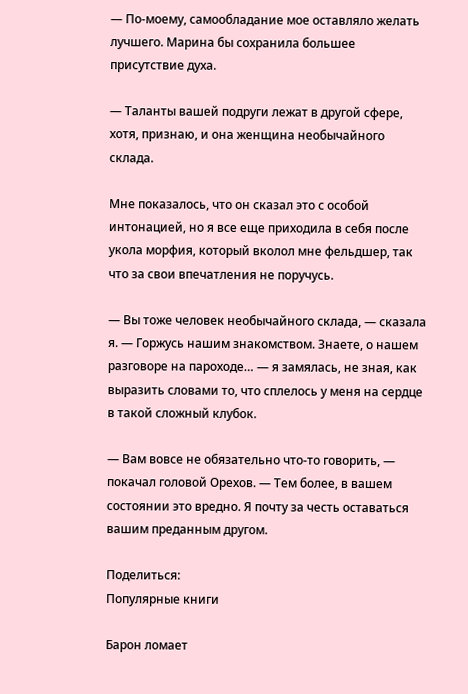— По-моему, самообладание мое оставляло желать лучшего. Марина бы сохранила большее присутствие духа.

— Таланты вашей подруги лежат в другой сфере, хотя, признаю, и она женщина необычайного склада.

Мне показалось, что он сказал это с особой интонацией, но я все еще приходила в себя после укола морфия, который вколол мне фельдшер, так что за свои впечатления не поручусь.

— Вы тоже человек необычайного склада, — сказала я. — Горжусь нашим знакомством. Знаете, о нашем разговоре на пароходе… — я замялась, не зная, как выразить словами то, что сплелось у меня на сердце в такой сложный клубок.

— Вам вовсе не обязательно что-то говорить, — покачал головой Орехов. — Тем более, в вашем состоянии это вредно. Я почту за честь оставаться вашим преданным другом.

Поделиться:
Популярные книги

Барон ломает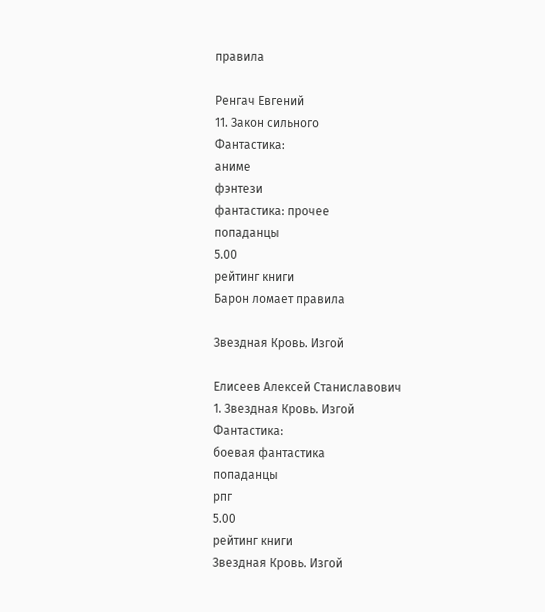правила

Ренгач Евгений
11. Закон сильного
Фантастика:
аниме
фэнтези
фантастика: прочее
попаданцы
5.00
рейтинг книги
Барон ломает правила

Звездная Кровь. Изгой

Елисеев Алексей Станиславович
1. Звездная Кровь. Изгой
Фантастика:
боевая фантастика
попаданцы
рпг
5.00
рейтинг книги
Звездная Кровь. Изгой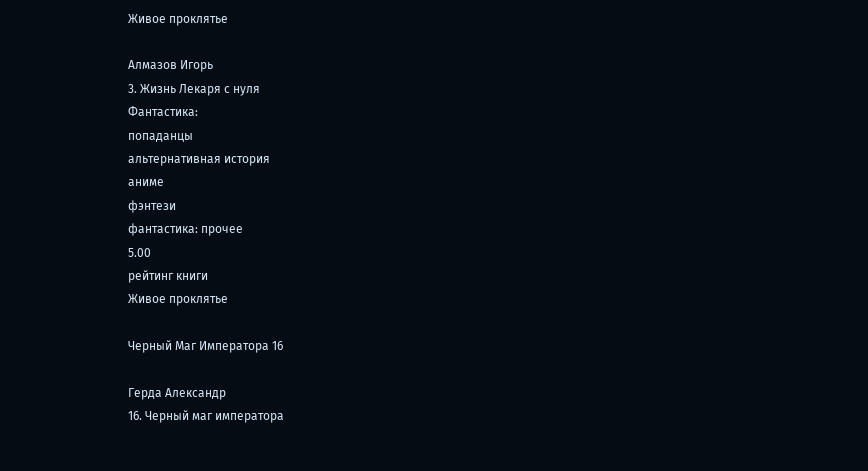Живое проклятье

Алмазов Игорь
3. Жизнь Лекаря с нуля
Фантастика:
попаданцы
альтернативная история
аниме
фэнтези
фантастика: прочее
5.00
рейтинг книги
Живое проклятье

Черный Маг Императора 16

Герда Александр
16. Черный маг императора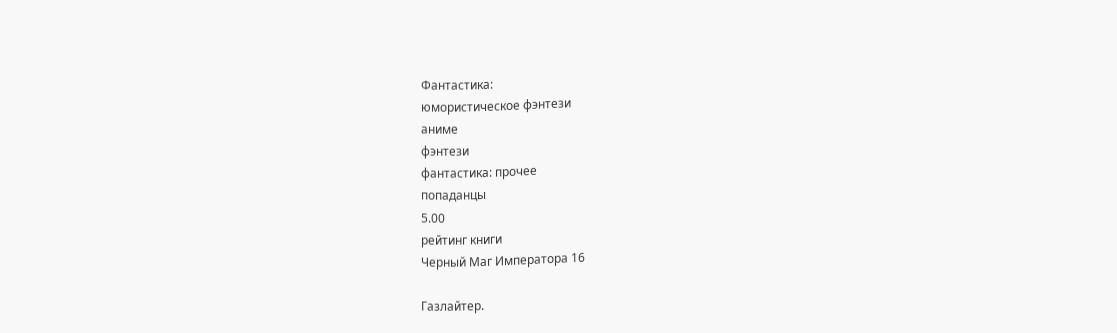Фантастика:
юмористическое фэнтези
аниме
фэнтези
фантастика: прочее
попаданцы
5.00
рейтинг книги
Черный Маг Императора 16

Газлайтер.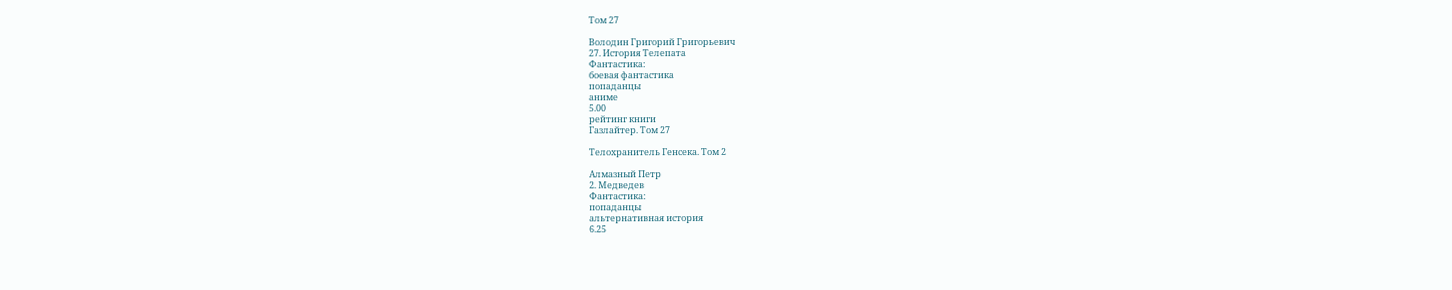Том 27

Володин Григорий Григорьевич
27. История Телепата
Фантастика:
боевая фантастика
попаданцы
аниме
5.00
рейтинг книги
Газлайтер. Том 27

Телохранитель Генсека. Том 2

Алмазный Петр
2. Медведев
Фантастика:
попаданцы
альтернативная история
6.25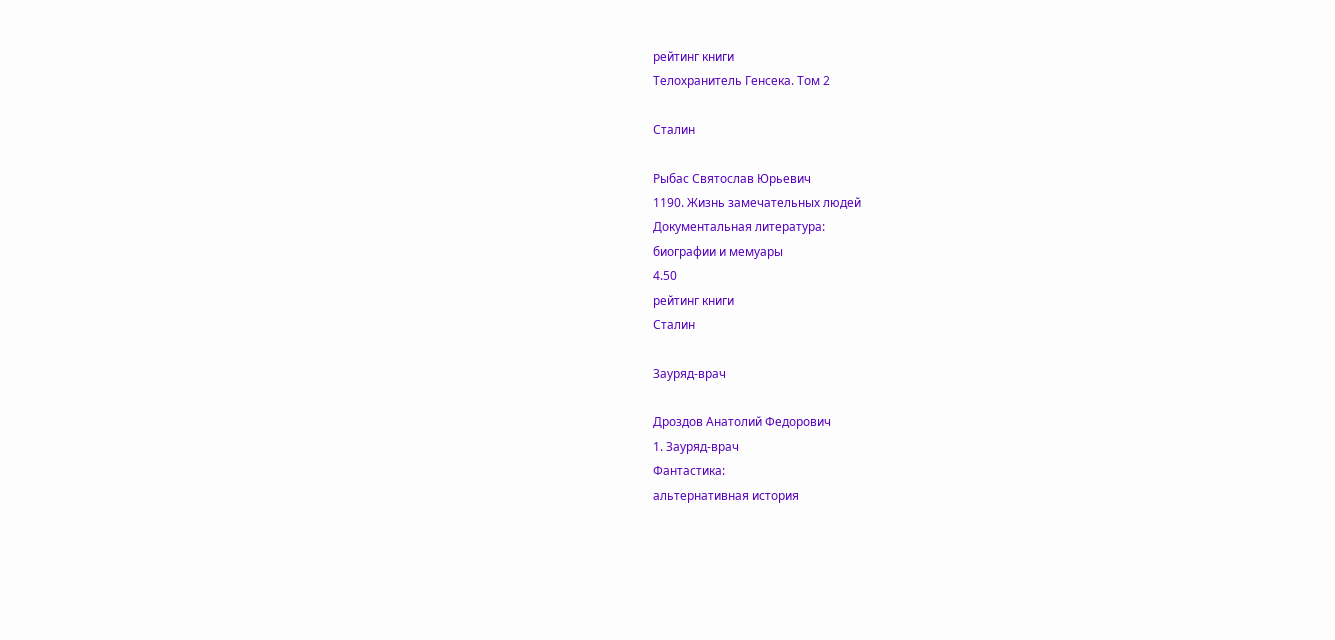рейтинг книги
Телохранитель Генсека. Том 2

Сталин

Рыбас Святослав Юрьевич
1190. Жизнь замечательных людей
Документальная литература:
биографии и мемуары
4.50
рейтинг книги
Сталин

Зауряд-врач

Дроздов Анатолий Федорович
1. Зауряд-врач
Фантастика:
альтернативная история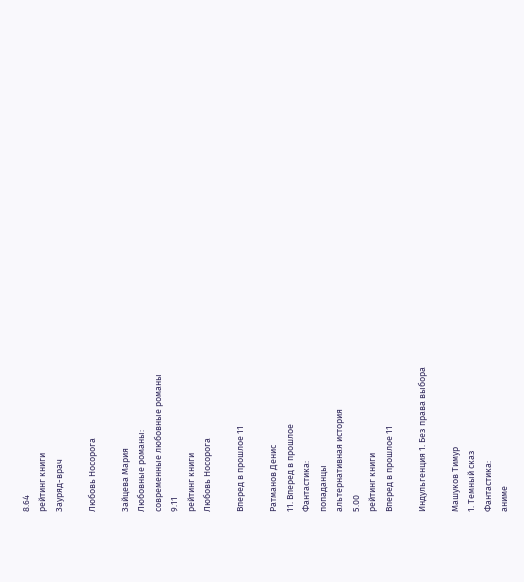8.64
рейтинг книги
Зауряд-врач

Любовь Носорога

Зайцева Мария
Любовные романы:
современные любовные романы
9.11
рейтинг книги
Любовь Носорога

Вперед в прошлое 11

Ратманов Денис
11. Вперед в прошлое
Фантастика:
попаданцы
альтернативная история
5.00
рейтинг книги
Вперед в прошлое 11

Индульгенция 1. Без права выбора

Машуков Тимур
1. Темный сказ
Фантастика:
аниме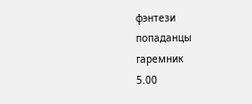фэнтези
попаданцы
гаремник
5.00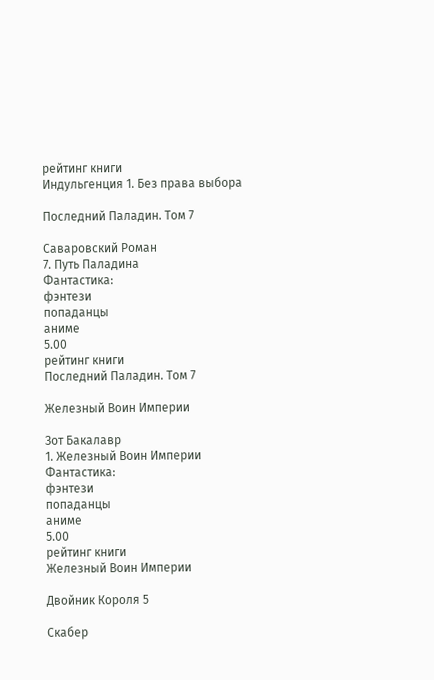рейтинг книги
Индульгенция 1. Без права выбора

Последний Паладин. Том 7

Саваровский Роман
7. Путь Паладина
Фантастика:
фэнтези
попаданцы
аниме
5.00
рейтинг книги
Последний Паладин. Том 7

Железный Воин Империи

Зот Бакалавр
1. Железный Воин Империи
Фантастика:
фэнтези
попаданцы
аниме
5.00
рейтинг книги
Железный Воин Империи

Двойник Короля 5

Скабер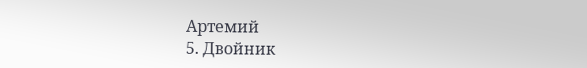Артемий
5. Двойник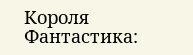Короля
Фантастика: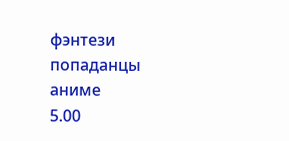фэнтези
попаданцы
аниме
5.00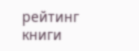рейтинг книги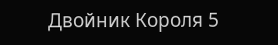Двойник Короля 5